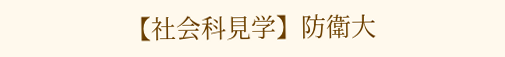【社会科見学】防衛大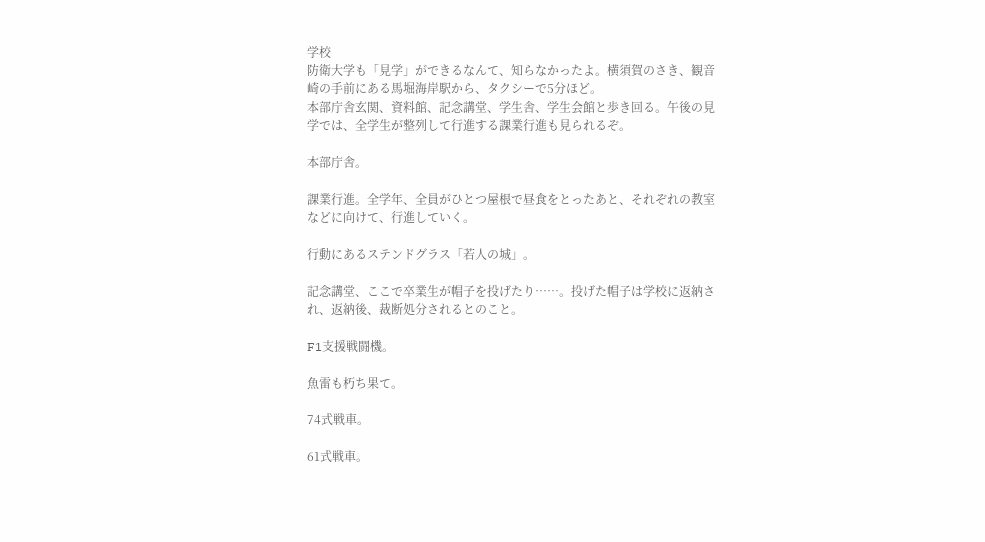学校
防衛大学も「見学」ができるなんて、知らなかったよ。横須賀のさき、観音崎の手前にある馬堀海岸駅から、タクシーで5分ほど。
本部庁舎玄関、資料館、記念講堂、学生舎、学生会館と歩き回る。午後の見学では、全学生が整列して行進する課業行進も見られるぞ。

本部庁舎。

課業行進。全学年、全員がひとつ屋根で昼食をとったあと、それぞれの教室などに向けて、行進していく。

行動にあるステンドグラス「若人の城」。

記念講堂、ここで卒業生が帽子を投げたり……。投げた帽子は学校に返納され、返納後、裁断処分されるとのこと。

F1支援戦闘機。

魚雷も朽ち果て。

74式戦車。

61式戦車。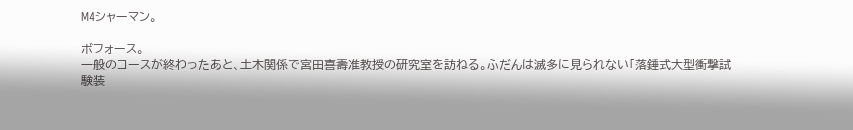M4シャーマン。

ボフォース。
一般のコースが終わったあと、土木関係で宮田喜壽准教授の研究室を訪ねる。ふだんは滅多に見られない「落錘式大型衝撃試験装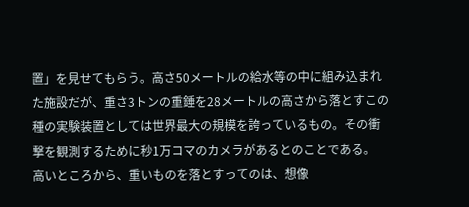置」を見せてもらう。高さ50メートルの給水等の中に組み込まれた施設だが、重さ3トンの重錘を28メートルの高さから落とすこの種の実験装置としては世界最大の規模を誇っているもの。その衝撃を観測するために秒1万コマのカメラがあるとのことである。
高いところから、重いものを落とすってのは、想像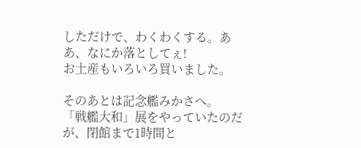しただけで、わくわくする。ああ、なにか落としてぇ!
お土産もいろいろ買いました。

そのあとは記念艦みかさへ。 「戦艦大和」展をやっていたのだが、閉館まで1時間と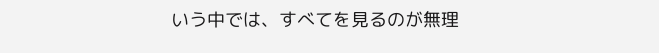いう中では、すべてを見るのが無理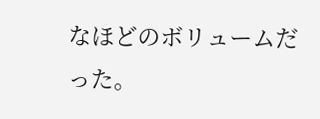なほどのボリュームだった。